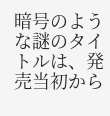暗号のような謎のタイトルは、発売当初から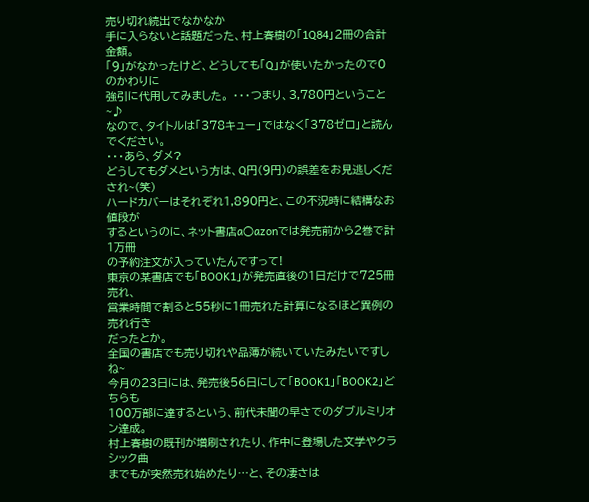売り切れ続出でなかなか
手に入らないと話題だった、村上春樹の「1Q84」2冊の合計金額。
「9」がなかったけど、どうしても「Q」が使いたかったので0のかわりに
強引に代用してみました。 ・・・つまり、3,780円ということ~♪
なので、タイトルは「378キュー」ではなく「378ゼロ」と読んでください。
・・・あら、ダメ?
どうしてもダメという方は、Q円(9円)の誤差をお見逃しくだされ~(笑)
ハードカバーはそれぞれ1,890円と、この不況時に結構なお値段が
するというのに、ネット書店a○azonでは発売前から2巻で計1万冊
の予約注文が入っていたんですって!
東京の某書店でも「BOOK1」が発売直後の1日だけで725冊売れ、
営業時間で割ると55秒に1冊売れた計算になるほど異例の売れ行き
だったとか。
全国の書店でも売り切れや品薄が続いていたみたいですしね~
今月の23日には、発売後56日にして「BOOK1」「BOOK2」どちらも
100万部に達するという、前代未聞の早さでのダブルミリオン達成。
村上春樹の既刊が増刷されたり、作中に登場した文学やクラシック曲
までもが突然売れ始めたり…と、その凄さは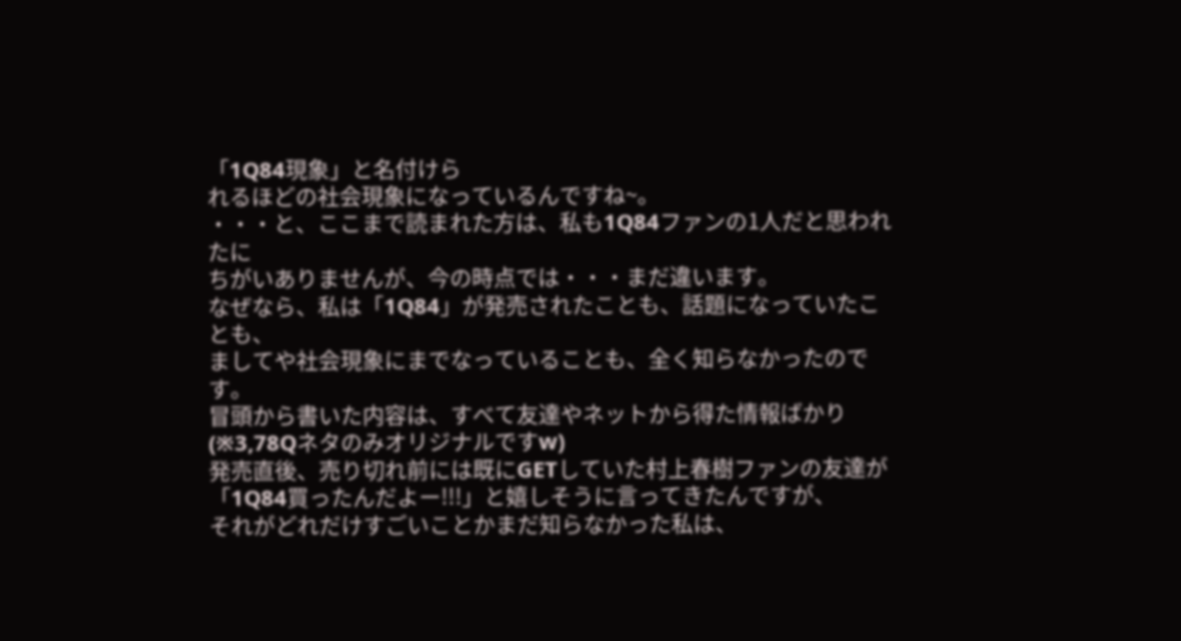「1Q84現象」と名付けら
れるほどの社会現象になっているんですね~。
・・・と、ここまで読まれた方は、私も1Q84ファンの1人だと思われたに
ちがいありませんが、今の時点では・・・まだ違います。
なぜなら、私は「1Q84」が発売されたことも、話題になっていたことも、
ましてや社会現象にまでなっていることも、全く知らなかったのです。
冒頭から書いた内容は、すべて友達やネットから得た情報ばかり
(※3,78Qネタのみオリジナルですw)
発売直後、売り切れ前には既にGETしていた村上春樹ファンの友達が
「1Q84買ったんだよー!!!」と嬉しそうに言ってきたんですが、
それがどれだけすごいことかまだ知らなかった私は、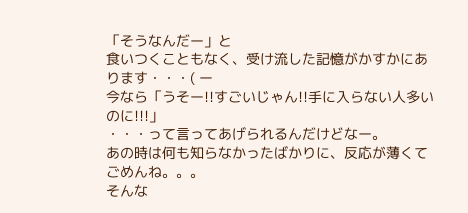「そうなんだー」と
食いつくこともなく、受け流した記憶がかすかにあります・・・( ー
今なら「うそー!!すごいじゃん!!手に入らない人多いのに!!!」
・・・って言ってあげられるんだけどなー。
あの時は何も知らなかったばかりに、反応が薄くてごめんね。。。
そんな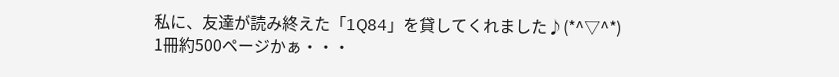私に、友達が読み終えた「1Q84」を貸してくれました♪(*^▽^*)
1冊約500ページかぁ・・・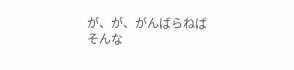が、が、がんばらねば
そんな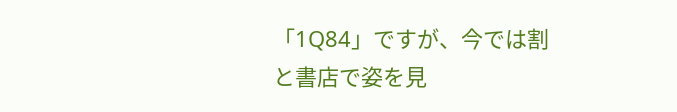「1Q84」ですが、今では割と書店で姿を見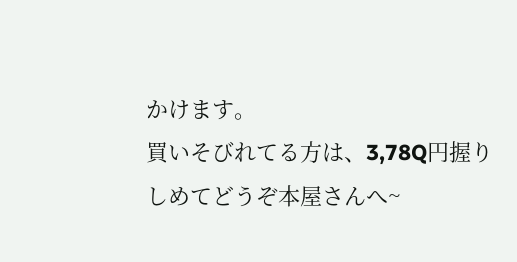かけます。
買いそびれてる方は、3,78Q円握りしめてどうぞ本屋さんへ~